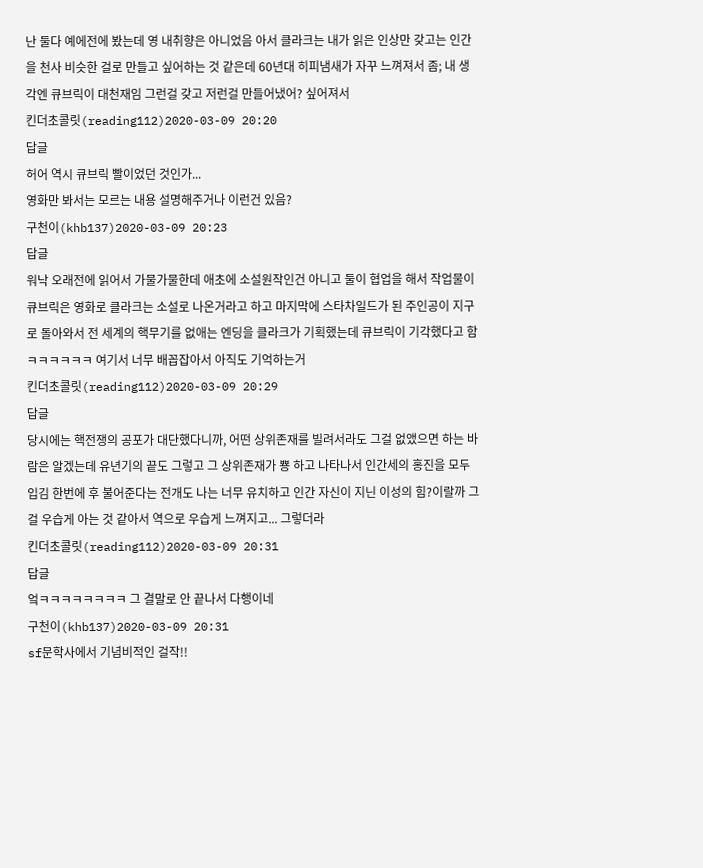난 둘다 예에전에 봤는데 영 내취향은 아니었음 아서 클라크는 내가 읽은 인상만 갖고는 인간을 천사 비슷한 걸로 만들고 싶어하는 것 같은데 60년대 히피냄새가 자꾸 느껴져서 좀; 내 생각엔 큐브릭이 대천재임 그런걸 갖고 저런걸 만들어냈어? 싶어져서
킨더초콜릿(reading112)2020-03-09 20:20
답글
허어 역시 큐브릭 빨이었던 것인가...
영화만 봐서는 모르는 내용 설명해주거나 이런건 있음?
구천이(khb137)2020-03-09 20:23
답글
워낙 오래전에 읽어서 가물가물한데 애초에 소설원작인건 아니고 둘이 협업을 해서 작업물이 큐브릭은 영화로 클라크는 소설로 나온거라고 하고 마지막에 스타차일드가 된 주인공이 지구로 돌아와서 전 세계의 핵무기를 없애는 엔딩을 클라크가 기획했는데 큐브릭이 기각했다고 함 ㅋㅋㅋㅋㅋㅋ 여기서 너무 배꼽잡아서 아직도 기억하는거
킨더초콜릿(reading112)2020-03-09 20:29
답글
당시에는 핵전쟁의 공포가 대단했다니까, 어떤 상위존재를 빌려서라도 그걸 없앴으면 하는 바람은 알겠는데 유년기의 끝도 그렇고 그 상위존재가 뿅 하고 나타나서 인간세의 홍진을 모두 입김 한번에 후 불어준다는 전개도 나는 너무 유치하고 인간 자신이 지닌 이성의 힘?이랄까 그걸 우습게 아는 것 같아서 역으로 우습게 느껴지고... 그렇더라
킨더초콜릿(reading112)2020-03-09 20:31
답글
엌ㅋㅋㅋㅋㅋㅋㅋㅋ 그 결말로 안 끝나서 다행이네
구천이(khb137)2020-03-09 20:31
sf문학사에서 기념비적인 걸작!!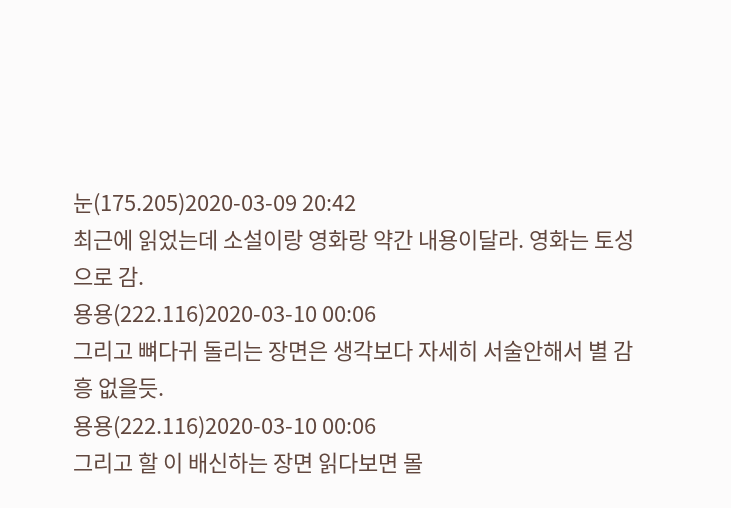눈(175.205)2020-03-09 20:42
최근에 읽었는데 소설이랑 영화랑 약간 내용이달라. 영화는 토성으로 감.
용용(222.116)2020-03-10 00:06
그리고 뼈다귀 돌리는 장면은 생각보다 자세히 서술안해서 별 감흥 없을듯.
용용(222.116)2020-03-10 00:06
그리고 할 이 배신하는 장면 읽다보면 몰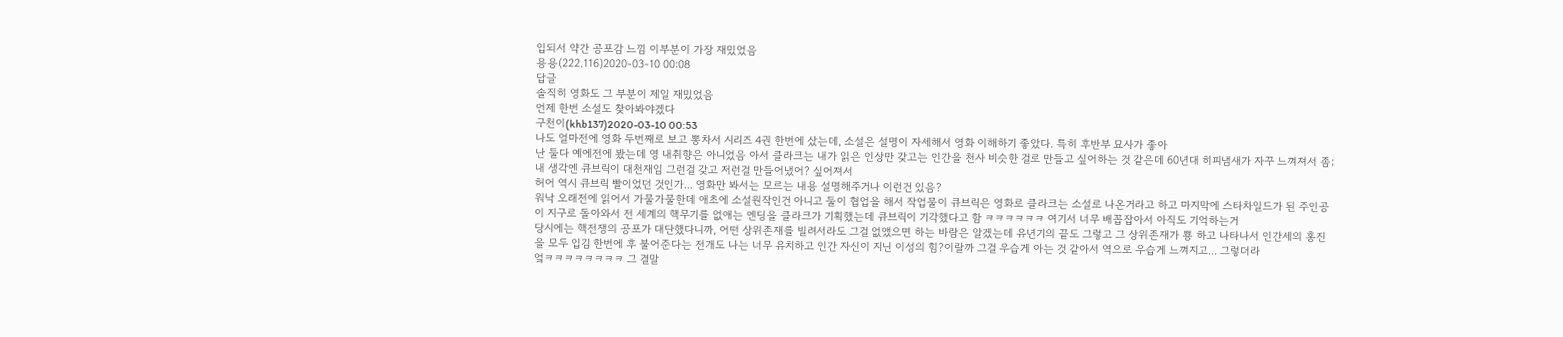입되서 약간 공포감 느낌 이부분이 가장 재밌었음
용용(222.116)2020-03-10 00:08
답글
솔직히 영화도 그 부분이 제일 재밌었음
언제 한번 소설도 찾아봐야겠다
구천이(khb137)2020-03-10 00:53
나도 얼마전에 영화 두번째로 보고 뽕차서 시리즈 4권 한번에 샀는데, 소설은 설명이 자세해서 영화 이해하기 좋았다. 특히 후반부 묘사가 좋아
난 둘다 예에전에 봤는데 영 내취향은 아니었음 아서 클라크는 내가 읽은 인상만 갖고는 인간을 천사 비슷한 걸로 만들고 싶어하는 것 같은데 60년대 히피냄새가 자꾸 느껴져서 좀; 내 생각엔 큐브릭이 대천재임 그런걸 갖고 저런걸 만들어냈어? 싶어져서
허어 역시 큐브릭 빨이었던 것인가... 영화만 봐서는 모르는 내용 설명해주거나 이런건 있음?
워낙 오래전에 읽어서 가물가물한데 애초에 소설원작인건 아니고 둘이 협업을 해서 작업물이 큐브릭은 영화로 클라크는 소설로 나온거라고 하고 마지막에 스타차일드가 된 주인공이 지구로 돌아와서 전 세계의 핵무기를 없애는 엔딩을 클라크가 기획했는데 큐브릭이 기각했다고 함 ㅋㅋㅋㅋㅋㅋ 여기서 너무 배꼽잡아서 아직도 기억하는거
당시에는 핵전쟁의 공포가 대단했다니까, 어떤 상위존재를 빌려서라도 그걸 없앴으면 하는 바람은 알겠는데 유년기의 끝도 그렇고 그 상위존재가 뿅 하고 나타나서 인간세의 홍진을 모두 입김 한번에 후 불어준다는 전개도 나는 너무 유치하고 인간 자신이 지닌 이성의 힘?이랄까 그걸 우습게 아는 것 같아서 역으로 우습게 느껴지고... 그렇더라
엌ㅋㅋㅋㅋㅋㅋㅋㅋ 그 결말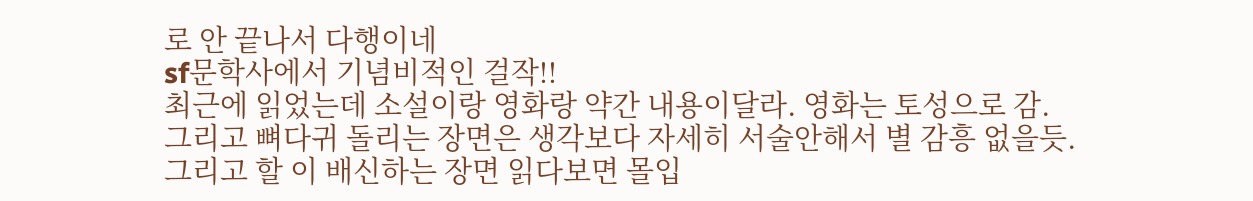로 안 끝나서 다행이네
sf문학사에서 기념비적인 걸작!!
최근에 읽었는데 소설이랑 영화랑 약간 내용이달라. 영화는 토성으로 감.
그리고 뼈다귀 돌리는 장면은 생각보다 자세히 서술안해서 별 감흥 없을듯.
그리고 할 이 배신하는 장면 읽다보면 몰입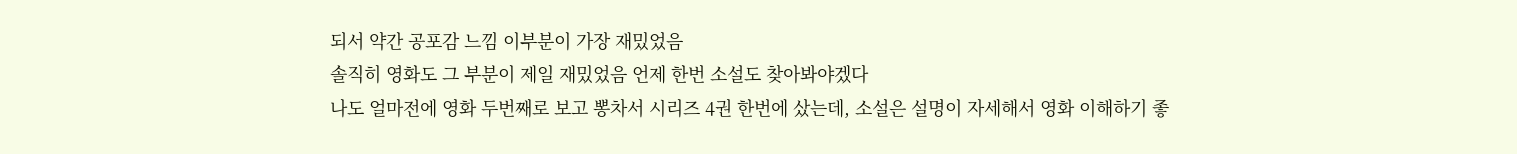되서 약간 공포감 느낌 이부분이 가장 재밌었음
솔직히 영화도 그 부분이 제일 재밌었음 언제 한번 소설도 찾아봐야겠다
나도 얼마전에 영화 두번째로 보고 뽕차서 시리즈 4권 한번에 샀는데, 소설은 설명이 자세해서 영화 이해하기 좋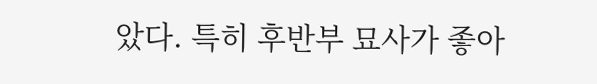았다. 특히 후반부 묘사가 좋아